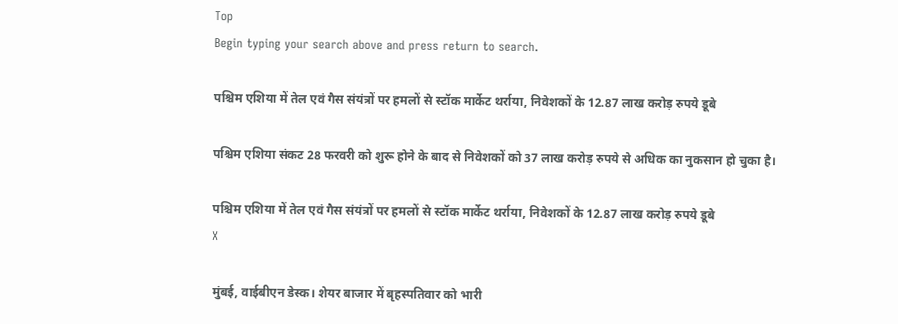Top
Begin typing your search above and press return to search.

पश्चिम एशिया में तेल एवं गैस संयंत्रों पर हमलों से स्टॉक मार्केट थर्राया, निवेशकों के 12.87 लाख करोड़ रुपये डूबे

पश्चिम एशिया संकट 28 फरवरी को शुरू होने के बाद से निवेशकों को 37 लाख करोड़ रुपये से अधिक का नुकसान हो चुका है।

पश्चिम एशिया में तेल एवं गैस संयंत्रों पर हमलों से स्टॉक मार्केट थर्राया, निवेशकों के 12.87 लाख करोड़ रुपये डूबे
X

मुंबई, वाईबीएन डेस्क। शेयर बाजार में बृहस्पतिवार को भारी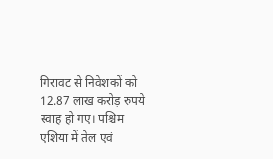गिरावट से निवेशकों को 12.87 लाख करोड़ रुपये स्वाह हो गए। पश्चिम एशिया में तेल एवं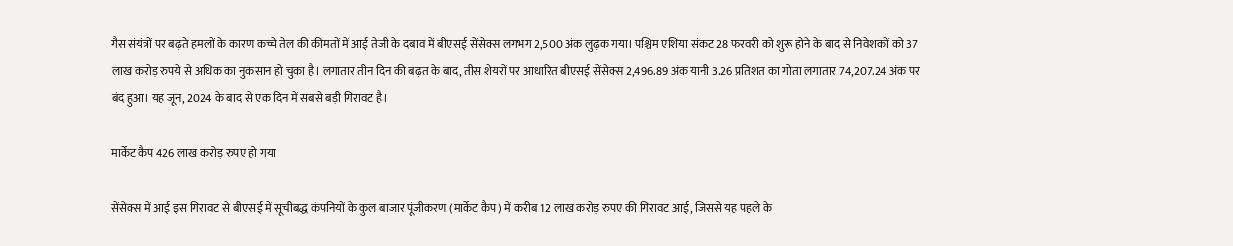गैस संयंत्रों पर बढ़ते हमलों के कारण कच्चे तेल की कीमतों में आई तेजी के दबाव में बीएसई सेंसेक्स लगभग 2,500 अंक लुढ़क गया। पश्चिम एशिया संकट 28 फरवरी को शुरू होने के बाद से निवेशकों को 37 लाख करोड़ रुपये से अधिक का नुकसान हो चुका है। लगातार तीन दिन की बढ़त के बाद, तीस शेयरों पर आधारित बीएसई सेंसेक्स 2,496.89 अंक यानी 3.26 प्रतिशत का गोता लगातार 74,207.24 अंक पर बंद हुआ। यह जून, 2024 के बाद से एक दिन में सबसे बड़ी गिरावट है।

मार्केट कैप 426 लाख करोड़ रुपए हो गया

सेंसेक्स में आई इस गिरावट से बीएसई में सूचीबद्ध कंपनियों के कुल बाजार पूंजीकरण (मार्केट कैप) में करीब 12 लाख करोड़ रुपए की गिरावट आई, जिससे यह पहले के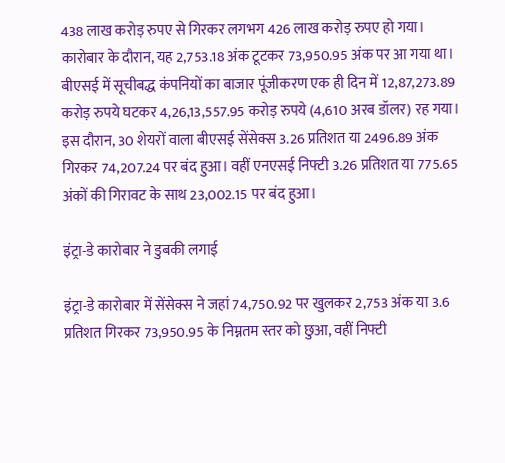438 लाख करोड़ रुपए से गिरकर लगभग 426 लाख करोड़ रुपए हो गया। कारोबार के दौरान, यह 2,753.18 अंक टूटकर 73,950.95 अंक पर आ गया था। बीएसई में सूचीबद्ध कंपनियों का बाजार पूंजीकरण एक ही दिन में 12,87,273.89 करोड़ रुपये घटकर 4,26,13,557.95 करोड़ रुपये (4,610 अरब डॉलर) रह गया। इस दौरान, 30 शेयरों वाला बीएसई सेंसेक्स 3.26 प्रतिशत या 2496.89 अंक गिरकर 74,207.24 पर बंद हुआ। वहीं एनएसई निफ्टी 3.26 प्रतिशत या 775.65 अंकों की गिरावट के साथ 23,002.15 पर बंद हुआ।

इंट्रा-डे कारोबार ने डुबकी लगाई

इंट्रा-डे कारोबार में सेंसेक्स ने जहां 74,750.92 पर खुलकर 2,753 अंक या 3.6 प्रतिशत गिरकर 73,950.95 के निम्नतम स्तर को छुआ, वहीं निफ्टी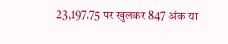23,197.75 पर खुलकर 847 अंक या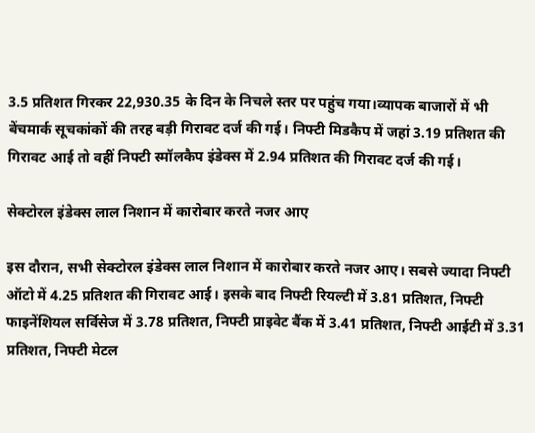3.5 प्रतिशत गिरकर 22,930.35 के दिन के निचले स्तर पर पहुंच गया।व्यापक बाजारों में भी बेंचमार्क सूचकांकों की तरह बड़ी गिरावट दर्ज की गई। निफ्टी मिडकैप में जहां 3.19 प्रतिशत की गिरावट आई तो वहीं निफ्टी स्मॉलकैप इंडेक्स में 2.94 प्रतिशत की गिरावट दर्ज की गई।

सेक्टोरल इंडेक्स लाल निशान में कारोबार करते नजर आए

इस दौरान, सभी सेक्टोरल इंडेक्स लाल निशान में कारोबार करते नजर आए। सबसे ज्यादा निफ्टी ऑटो में 4.25 प्रतिशत की गिरावट आई। इसके बाद निफ्टी रियल्टी में 3.81 प्रतिशत, निफ्टी फाइनेंशियल सर्विसेज में 3.78 प्रतिशत, निफ्टी प्राइवेट बैंक में 3.41 प्रतिशत, निफ्टी आईटी में 3.31 प्रतिशत, निफ्टी मेटल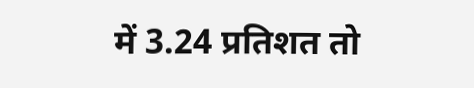में 3.24 प्रतिशत तो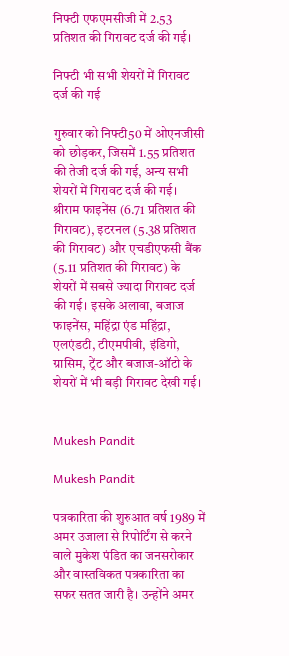निफ्टी एफएमसीजी में 2.53 प्रतिशत की गिरावट दर्ज की गई।

निफ्टी भी सभी शेयरों में गिरावट दर्ज की गई

गुरुवार को निफ्टी50 में ओएनजीसी को छोड़कर, जिसमें 1.55 प्रतिशत की तेजी दर्ज की गई, अन्य सभी शेयरों में गिरावट दर्ज की गई। श्रीराम फाइनेंस (6.71 प्रतिशत की गिरावट), इटरनल (5.38 प्रतिशत की गिरावट) और एचडीएफसी बैंक (5.11 प्रतिशत की गिरावट) के शेयरों में सबसे ज्यादा गिरावट दर्ज की गई। इसके अलावा, बजाज फाइनेंस, महिंद्रा एंड महिंद्रा, एलएंडटी, टीएमपीवी, इंडिगो, ग्रासिम, ट्रेंट और बजाज-ऑटो के शेयरों में भी बड़ी गिरावट देखी गई।


Mukesh Pandit

Mukesh Pandit

पत्रकारिता की शुरुआत वर्ष 1989 में अमर उजाला से रिपोर्टिंग से करने वाले मुकेश पंडित का जनसरोकार और वास्तविकत पत्रकारिता का सफर सतत जारी है। उन्होंने अमर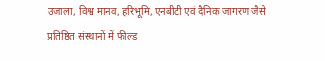उजाला, विश्व मानव, हरिभूमि, एनबीटी एवं दैनिक जागरण जैसे प्रतिष्ठित संस्थानों में फील्ड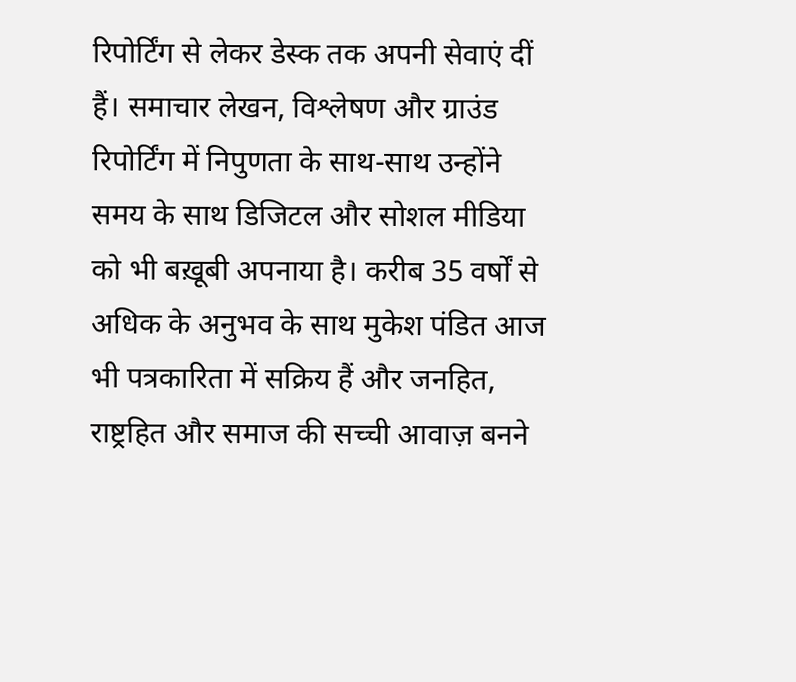रिपोर्टिंग से लेकर डेस्क तक अपनी सेवाएं दीं हैं। समाचार लेखन, विश्लेषण और ग्राउंड रिपोर्टिंग में निपुणता के साथ-साथ उन्होंने समय के साथ डिजिटल और सोशल मीडिया को भी बख़ूबी अपनाया है। करीब 35 वर्षों से अधिक के अनुभव के साथ मुकेश पंडित आज भी पत्रकारिता में सक्रिय हैं और जनहित, राष्ट्रहित और समाज की सच्ची आवाज़ बनने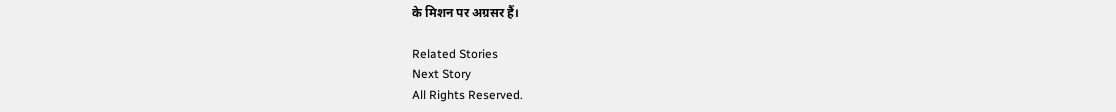के मिशन पर अग्रसर हैं।

Related Stories
Next Story
All Rights Reserved.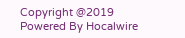Copyright @2019
Powered By Hocalwire